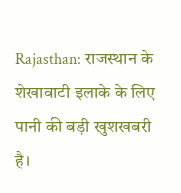Rajasthan: राजस्थान के शेखावाटी इलाके के लिए पानी की बड़ी खुशखबरी है।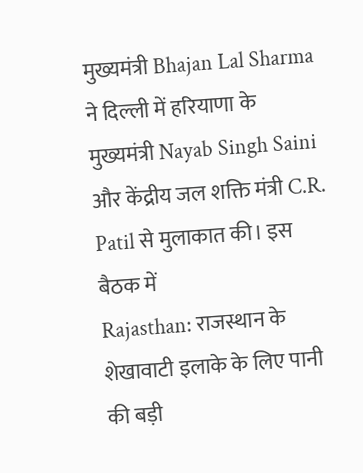मुख्यमंत्री Bhajan Lal Sharma ने दिल्ली में हरियाणा के मुख्यमंत्री Nayab Singh Saini और केंद्रीय जल शक्ति मंत्री C.R. Patil से मुलाकात की। इस बैठक में
Rajasthan: राजस्थान के शेखावाटी इलाके के लिए पानी की बड़ी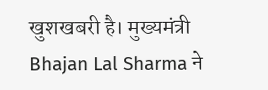खुशखबरी है। मुख्यमंत्री Bhajan Lal Sharma ने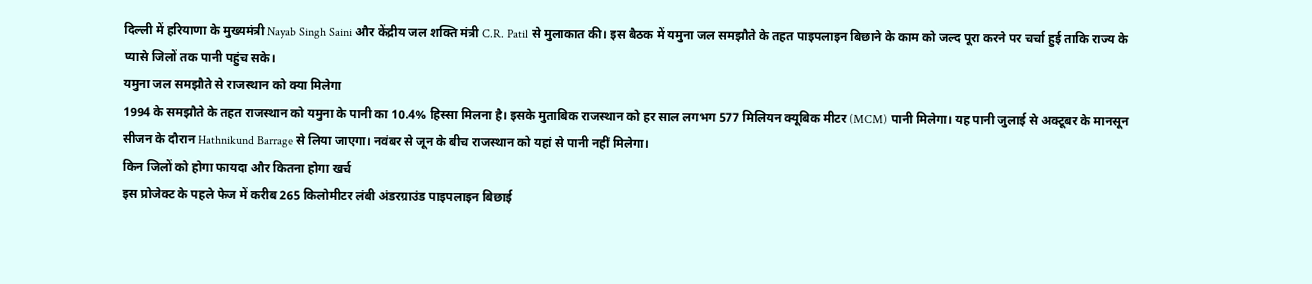दिल्ली में हरियाणा के मुख्यमंत्री Nayab Singh Saini और केंद्रीय जल शक्ति मंत्री C.R. Patil से मुलाकात की। इस बैठक में यमुना जल समझौते के तहत पाइपलाइन बिछाने के काम को जल्द पूरा करने पर चर्चा हुई ताकि राज्य के प्यासे जिलों तक पानी पहुंच सके।
यमुना जल समझौते से राजस्थान को क्या मिलेगा
1994 के समझौते के तहत राजस्थान को यमुना के पानी का 10.4% हिस्सा मिलना है। इसके मुताबिक राजस्थान को हर साल लगभग 577 मिलियन क्यूबिक मीटर (MCM) पानी मिलेगा। यह पानी जुलाई से अक्टूबर के मानसून सीजन के दौरान Hathnikund Barrage से लिया जाएगा। नवंबर से जून के बीच राजस्थान को यहां से पानी नहीं मिलेगा।
किन जिलों को होगा फायदा और कितना होगा खर्च
इस प्रोजेक्ट के पहले फेज में करीब 265 किलोमीटर लंबी अंडरग्राउंड पाइपलाइन बिछाई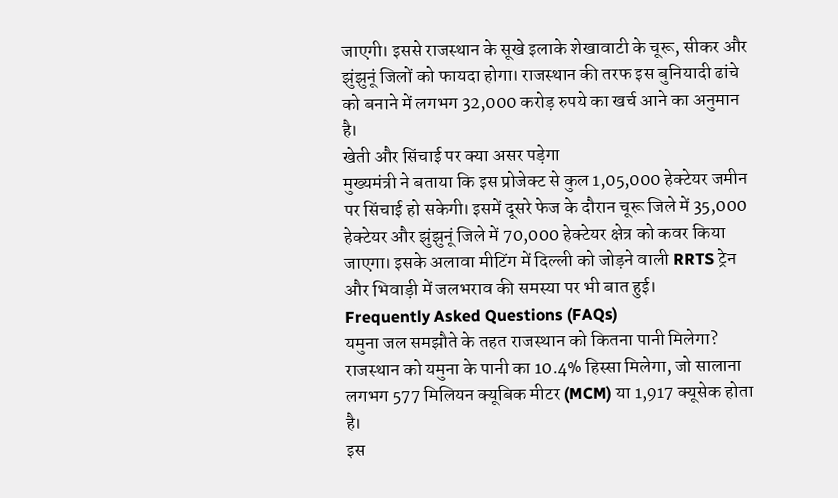जाएगी। इससे राजस्थान के सूखे इलाके शेखावाटी के चूरू, सीकर और झुंझुनूं जिलों को फायदा होगा। राजस्थान की तरफ इस बुनियादी ढांचे को बनाने में लगभग 32,000 करोड़ रुपये का खर्च आने का अनुमान है।
खेती और सिंचाई पर क्या असर पड़ेगा
मुख्यमंत्री ने बताया कि इस प्रोजेक्ट से कुल 1,05,000 हेक्टेयर जमीन पर सिंचाई हो सकेगी। इसमें दूसरे फेज के दौरान चूरू जिले में 35,000 हेक्टेयर और झुंझुनूं जिले में 70,000 हेक्टेयर क्षेत्र को कवर किया जाएगा। इसके अलावा मीटिंग में दिल्ली को जोड़ने वाली RRTS ट्रेन और भिवाड़ी में जलभराव की समस्या पर भी बात हुई।
Frequently Asked Questions (FAQs)
यमुना जल समझौते के तहत राजस्थान को कितना पानी मिलेगा?
राजस्थान को यमुना के पानी का 10.4% हिस्सा मिलेगा, जो सालाना लगभग 577 मिलियन क्यूबिक मीटर (MCM) या 1,917 क्यूसेक होता है।
इस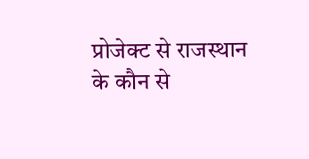प्रोजेक्ट से राजस्थान के कौन से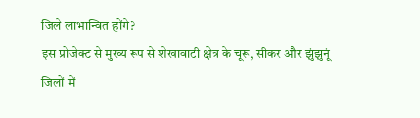जिले लाभान्वित होंगे?
इस प्रोजेक्ट से मुख्य रूप से शेखावाटी क्षेत्र के चूरू, सीकर और झुंझुनूं जिलों में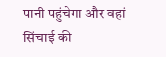पानी पहुंचेगा और वहां सिंचाई की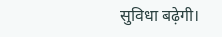सुविधा बढ़ेगी।